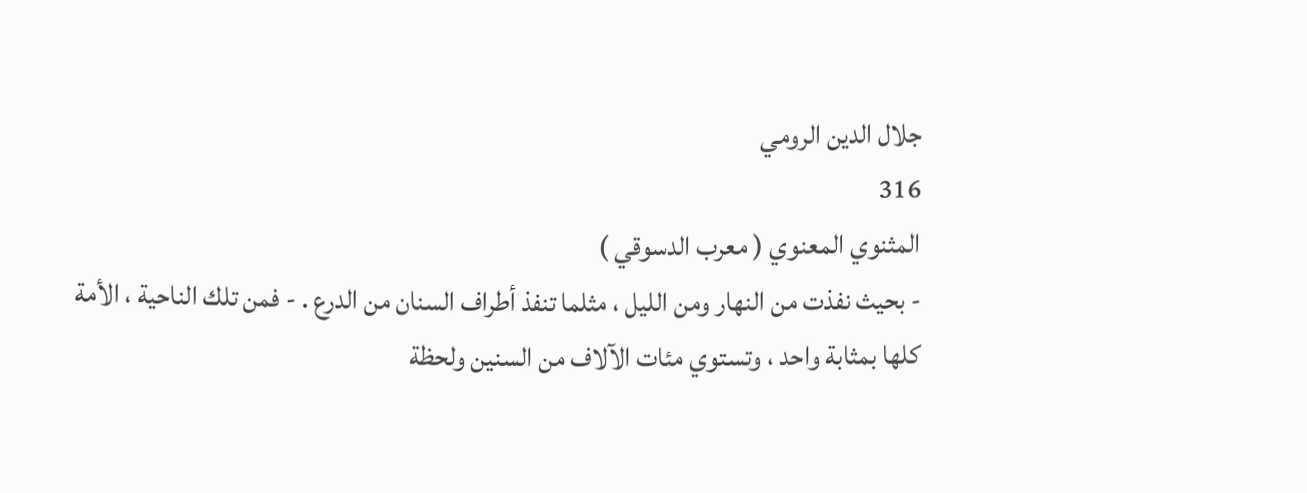جلال الدين الرومي
316
المثنوي المعنوي ( معرب الدسوقي )
- بحيث نفذت من النهار ومن الليل ، مثلما تنفذ أطراف السنان من الدرع . - فمن تلك الناحية ، الأمة كلها بمثابة واحد ، وتستوي مئات الآلاف من السنين ولحظة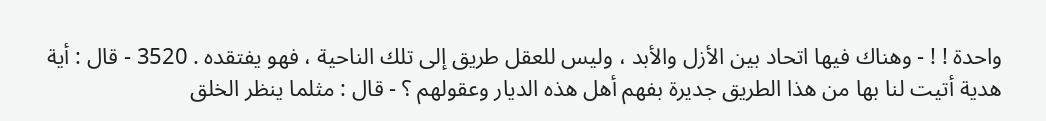واحدة ! ! - وهناك فيها اتحاد بين الأزل والأبد ، وليس للعقل طريق إلى تلك الناحية ، فهو يفتقده . 3520 - قال : أية هدية أتيت لنا بها من هذا الطريق جديرة بفهم أهل هذه الديار وعقولهم ؟ - قال : مثلما ينظر الخلق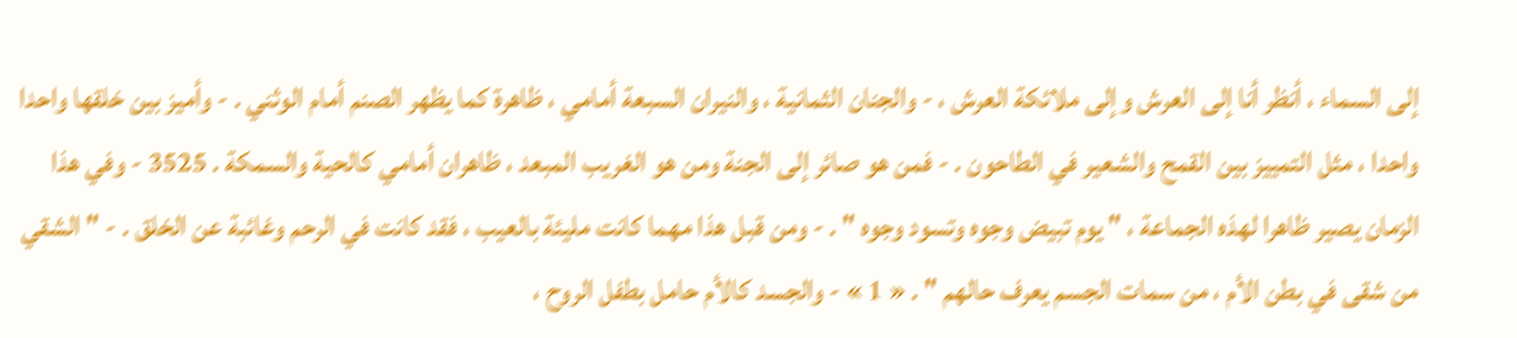إلى السماء ، أنظر أنا إلى العرش وإلى ملائكة العرش ، - والجنان الثمانية ، والنيران السبعة أمامي ، ظاهرة كما يظهر الصنم أمام الوثني . - وأميز بين خلقها واحدا واحدا ، مثل التمييز بين القمح والشعير في الطاحون . - فمن هو صائر إلى الجنة ومن هو الغريب المبعد ، ظاهران أمامي كالحية والسمكة . 3525 - وفي هذا الزمان يصير ظاهرا لهذه الجماعة ، " يوم تبيض وجوه وتسود وجوه " . - ومن قبل هذا مهما كانت مليئة بالعيب ، فقد كانت في الرحم وغائبة عن الخلق . - " الشقي من شقى في بطن الأم ، من سمات الجسم يعرف حالهم " . « 1 » - والجسد كالأم حامل بطفل الروح ،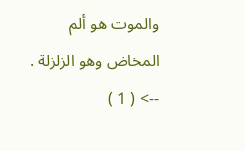والموت هو ألم المخاض وهو الزلزلة .
--> ( 1 )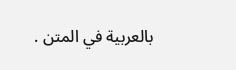بالعربية في المتن .